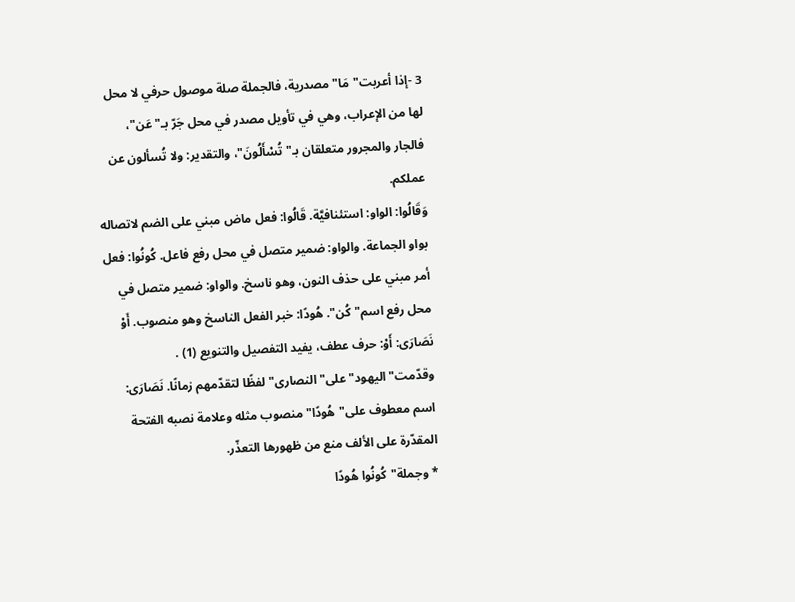3 -إذا أعربت"مَا"مصدرية، فالجملة صلة موصول حرفي لا محل لها من الإعراب، وهي في تأويل مصدر في محل جَرّ بـ"عَن"، فالجار والمجرور متعلقان بـ"تُسْأَلُونَ"، والتقدير: ولا تُسألون عن عملكم.
وَقَالُوا: الواو: استئنافيَّة. قَالُوا: فعل ماض مبني على الضم لاتصاله بواو الجماعة. والواو: ضمير متصل في محل رفع فاعل. كُونُوا: فعل أمر مبني على حذف النون، وهو ناسخ. والواو: ضمير متصل في محل رفع اسم"كُن". هُودًا: خبر الفعل الناسخ وهو منصوب. أَوْ نَصَارَى: أَوْ: حرف عطف، يفيد التفصيل والتنويع (1) . وقدّمت"اليهود"على"النصارى"لفظًا لتقدّمهم زمانًا. نَصَارَى: اسم معطوف على"هُودًا"منصوب مثله وعلامة نصبه الفتحة المقدّرة على الألف منع من ظهورها التعذّر.
* وجملة"كُونُوا هُودًا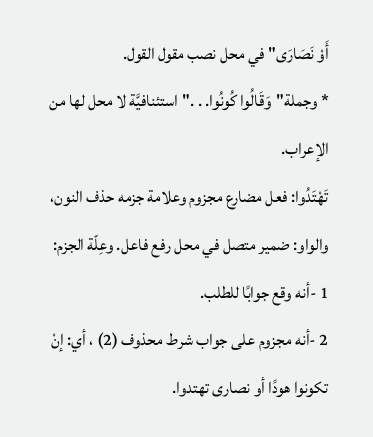أَوْ نَصَارَى"في محل نصب مقول القول.
* وجملة"وَقَالُوا كُونُوا. . ."استئنافيَّة لا محل لها من الإعراب.
تَهْتَدُوا: فعل مضارع مجزوم وعلامة جزمه حذف النون، والواو: ضمير متصل في محل رفع فاعل. وعِلّة الجزم:
1 -أنه وقع جوابًا للطلب.
2 -أنه مجزوم على جواب شرط محذوف (2) ، أي: إنْ تكونوا هودًا أو نصارى تهتدوا.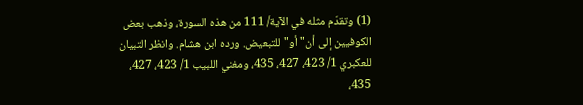(1) وتقدّم مثله في الآية/ 111 من هذه السورة، وذهب بعض الكوفيين إلى أن"أو"للتبعيض. ورده ابن هشام. وانظر التبيان للعكبري 1/ 423، 427، 435، ومغني اللبيب 1/ 423، 427، 435،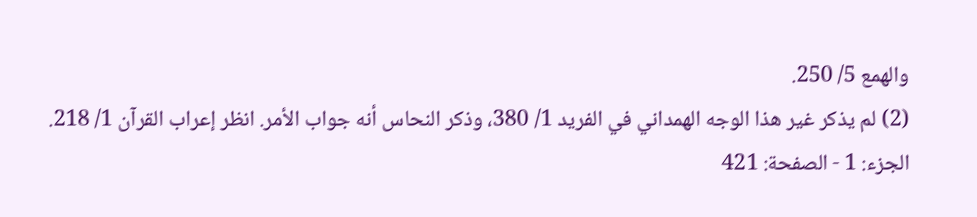والهمع 5/ 250.
(2) لم يذكر غير هذا الوجه الهمداني في الفريد 1/ 380، وذكر النحاس أنه جواب الأمر. انظر إعراب القرآن 1/ 218.
الجزء: 1 - الصفحة: 421